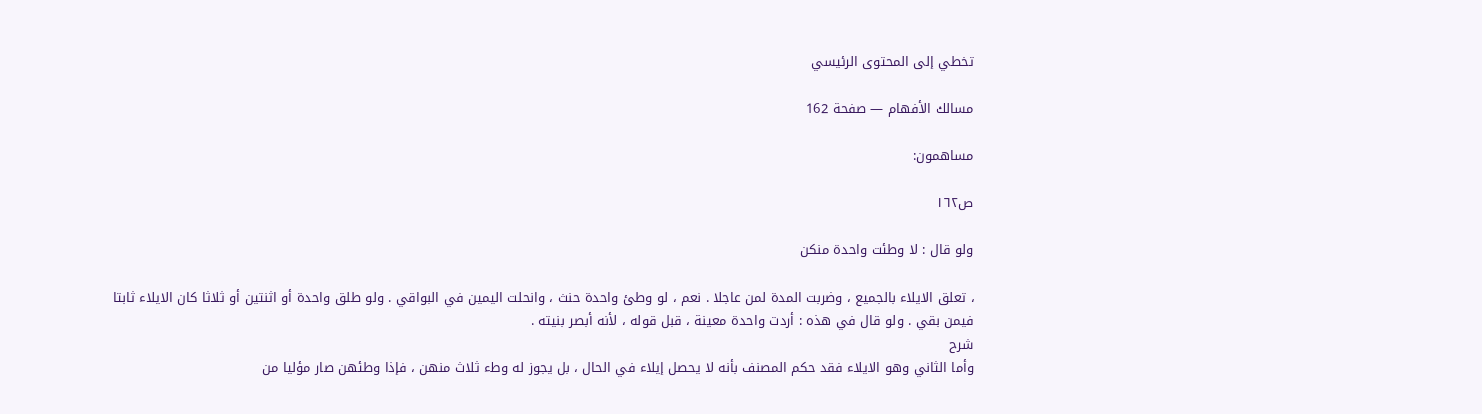تخطي إلى المحتوى الرئيسي

مسالك الأفهام — صفحة 162

مساهمون:

ص١٦٢

ولو قال : لا وطئت واحدة منكن

، تعلق الايلاء بالجميع ، وضربت المدة لمن عاجلا . نعم ، لو وطئ واحدة حنث ، وانحلت اليمين في البواقي . ولو طلق واحدة أو اثنتين أو ثلاثا كان الايلاء ثابتا فيمن بقي . ولو قال في هذه : أردت واحدة معينة ، قبل قوله ، لأنه أبصر بنيته .
شرح
وأما الثاني وهو الايلاء فقد حكم المصنف بأنه لا يحصل إيلاء في الحال ، بل يجوز له وطء ثلاث منهن ، فإذا وطئهن صار مؤليا من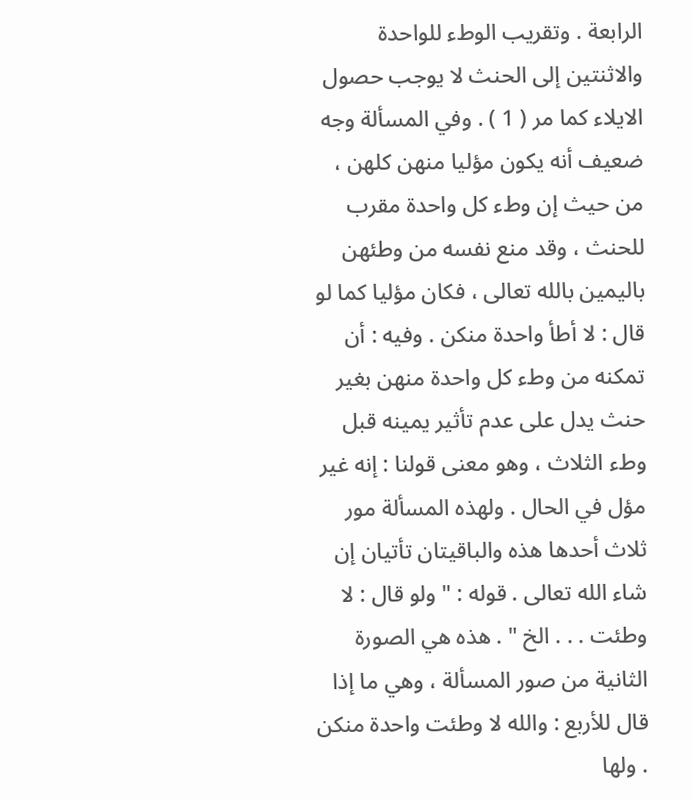الرابعة . وتقريب الوطء للواحدة والاثنتين إلى الحنث لا يوجب حصول الايلاء كما مر ( 1 ) . وفي المسألة وجه ضعيف أنه يكون مؤليا منهن كلهن ، من حيث إن وطء كل واحدة مقرب للحنث ، وقد منع نفسه من وطئهن باليمين بالله تعالى ، فكان مؤليا كما لو قال : لا أطأ واحدة منكن . وفيه : أن تمكنه من وطء كل واحدة منهن بغير حنث يدل على عدم تأثير يمينه قبل وطء الثلاث ، وهو معنى قولنا : إنه غير مؤل في الحال . ولهذه المسألة مور ثلاث أحدها هذه والباقيتان تأتيان إن شاء الله تعالى . قوله : " ولو قال : لا وطئت . . . الخ " . هذه هي الصورة الثانية من صور المسألة ، وهي ما إذا قال للأربع : والله لا وطئت واحدة منكن . ولها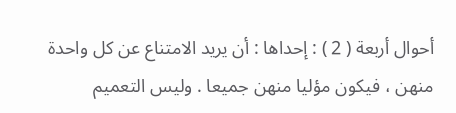أحوال أربعة ( 2 ) : إحداها : أن يريد الامتناع عن كل واحدة منهن ، فيكون مؤليا منهن جميعا . وليس التعميم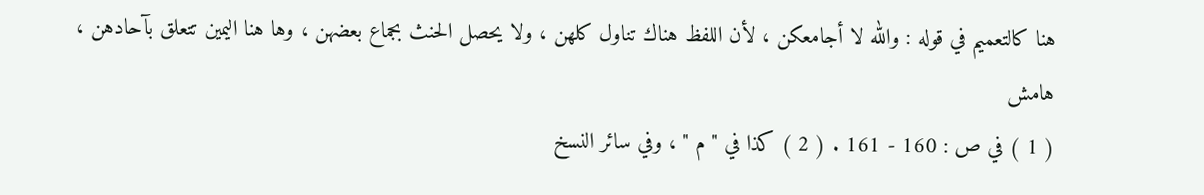هنا كالتعميم في قوله : والله لا أجامعكن ، لأن اللفظ هناك تناول كلهن ، ولا يحصل الحنث بجماع بعضهن ، وها هنا اليمين تتعلق بآحادهن ،
هامش
( 1 ) في ص : 160 - 161 . ( 2 ) كذا في " م " ، وفي سائر النسخ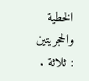الخطية والحجريتين : ثلاثة .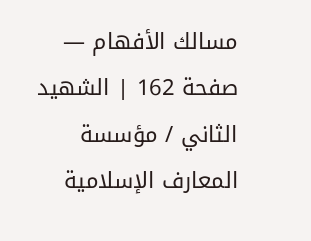مسالك الأفهام — صفحة 162 | الشهيد الثاني / مؤسسة المعارف الإسلامية